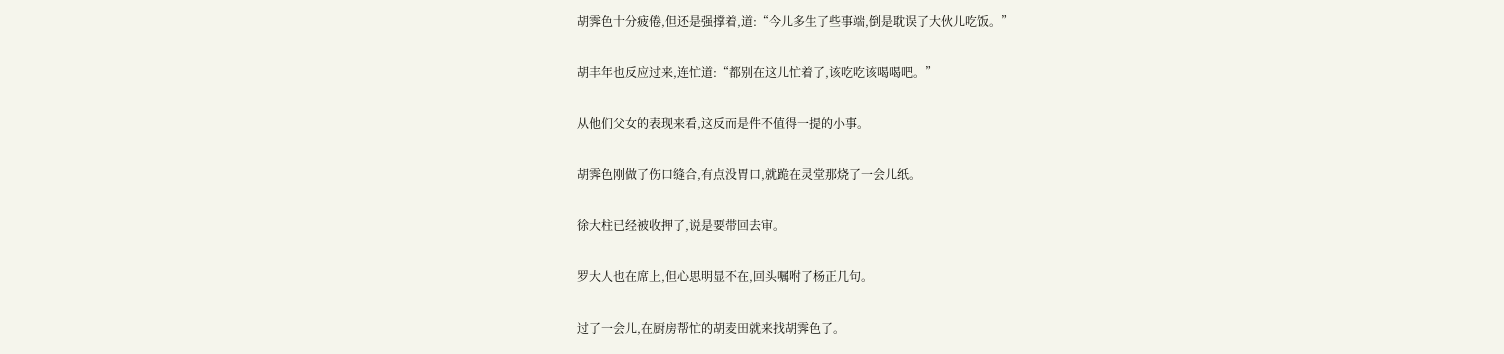胡霁色十分疲倦,但还是强撑着,道:“今儿多生了些事端,倒是耽误了大伙儿吃饭。”

胡丰年也反应过来,连忙道:“都别在这儿忙着了,该吃吃该喝喝吧。”

从他们父女的表现来看,这反而是件不值得一提的小事。

胡霁色刚做了伤口缝合,有点没胃口,就跪在灵堂那烧了一会儿纸。

徐大柱已经被收押了,说是要带回去审。

罗大人也在席上,但心思明显不在,回头嘱咐了杨正几句。

过了一会儿,在厨房帮忙的胡麦田就来找胡霁色了。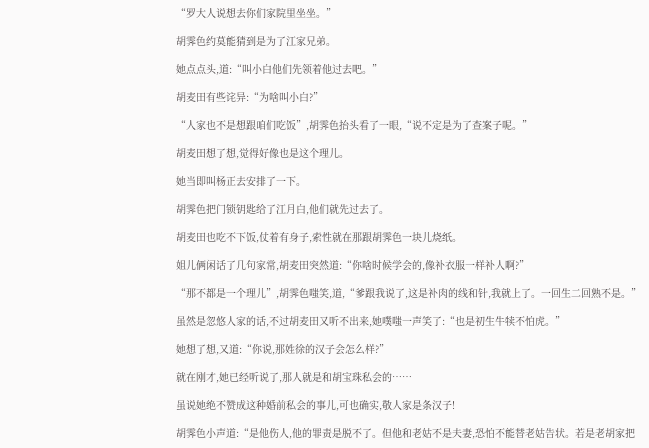“罗大人说想去你们家院里坐坐。”

胡霁色约莫能猜到是为了江家兄弟。

她点点头,道:“叫小白他们先领着他过去吧。”

胡麦田有些诧异:“为啥叫小白?”

“人家也不是想跟咱们吃饭”,胡霁色抬头看了一眼,“说不定是为了查案子呢。”

胡麦田想了想,觉得好像也是这个理儿。

她当即叫杨正去安排了一下。

胡霁色把门锁钥匙给了江月白,他们就先过去了。

胡麦田也吃不下饭,仗着有身子,索性就在那跟胡霁色一块儿烧纸。

姐儿俩闲话了几句家常,胡麦田突然道:“你啥时候学会的,像补衣服一样补人啊?”

“那不都是一个理儿”,胡霁色嗤笑,道,“爹跟我说了,这是补肉的线和针,我就上了。一回生二回熟不是。”

虽然是忽悠人家的话,不过胡麦田又听不出来,她噗嗤一声笑了:“也是初生牛犊不怕虎。”

她想了想,又道:“你说,那姓徐的汉子会怎么样?”

就在刚才,她已经听说了,那人就是和胡宝珠私会的……

虽说她绝不赞成这种婚前私会的事儿,可也确实,敬人家是条汉子!

胡霁色小声道:“是他伤人,他的罪责是脱不了。但他和老姑不是夫妻,恐怕不能替老姑告状。若是老胡家把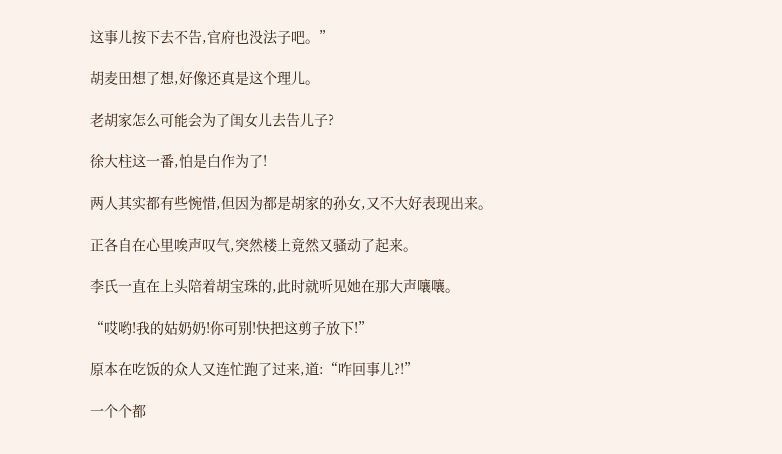这事儿按下去不告,官府也没法子吧。”

胡麦田想了想,好像还真是这个理儿。

老胡家怎么可能会为了闺女儿去告儿子?

徐大柱这一番,怕是白作为了!

两人其实都有些惋惜,但因为都是胡家的孙女,又不大好表现出来。

正各自在心里唉声叹气,突然楼上竟然又骚动了起来。

李氏一直在上头陪着胡宝珠的,此时就听见她在那大声嚷嚷。

“哎哟!我的姑奶奶!你可别!快把这剪子放下!”

原本在吃饭的众人又连忙跑了过来,道:“咋回事儿?!”

一个个都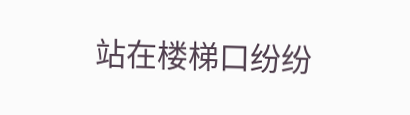站在楼梯口纷纷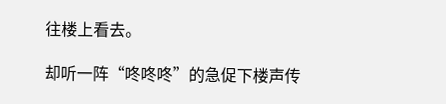往楼上看去。

却听一阵“咚咚咚”的急促下楼声传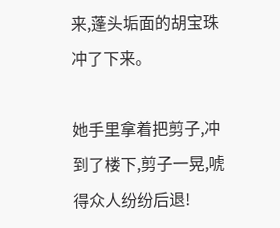来,蓬头垢面的胡宝珠冲了下来。

她手里拿着把剪子,冲到了楼下,剪子一晃,唬得众人纷纷后退!